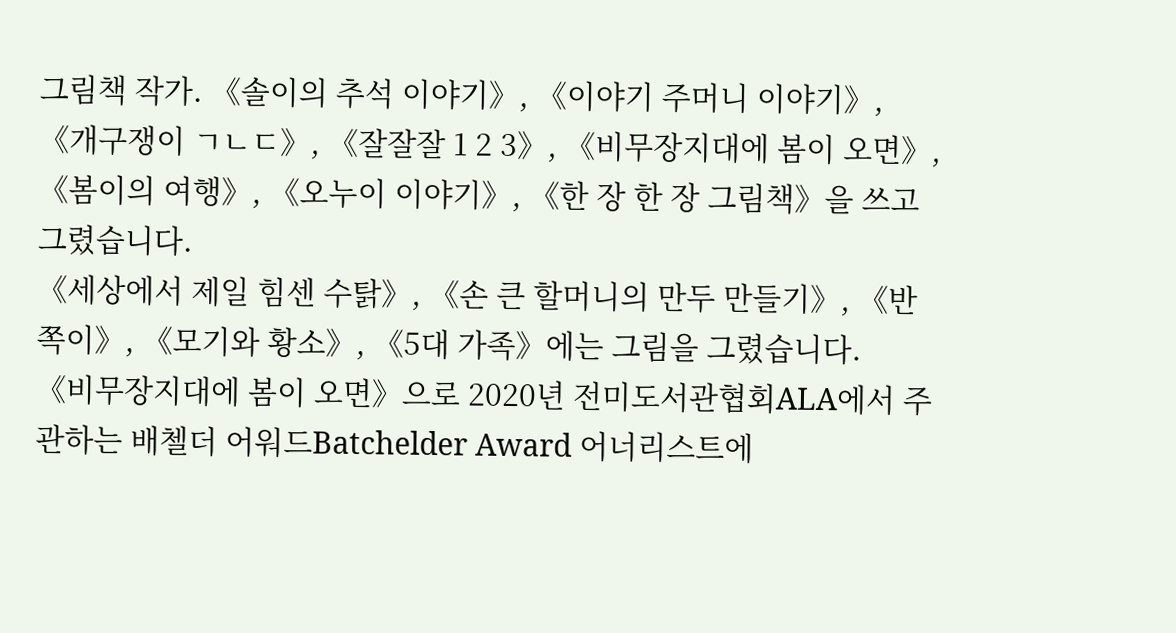그림책 작가. 《솔이의 추석 이야기》, 《이야기 주머니 이야기》, 《개구쟁이 ㄱㄴㄷ》, 《잘잘잘 1 2 3》, 《비무장지대에 봄이 오면》, 《봄이의 여행》, 《오누이 이야기》, 《한 장 한 장 그림책》을 쓰고 그렸습니다.
《세상에서 제일 힘센 수탉》, 《손 큰 할머니의 만두 만들기》, 《반쪽이》, 《모기와 황소》, 《5대 가족》에는 그림을 그렸습니다.
《비무장지대에 봄이 오면》으로 2020년 전미도서관협회ALA에서 주관하는 배첼더 어워드Batchelder Award 어너리스트에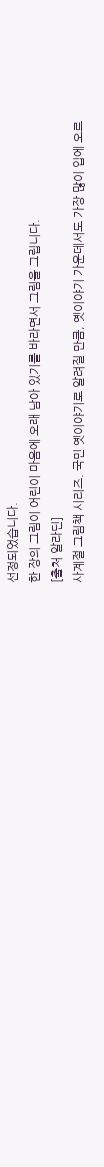선정되었습니다.
한 장의 그림이 어린이 마음에 오래 남아 있기를 바라면서 그림을 그립니다.
[출처 알라딘]
사계절 그림책 시리즈. 국민 옛이야기로 알려질 만큼, 옛이야기 가운데서도 가장 많이 입에 오르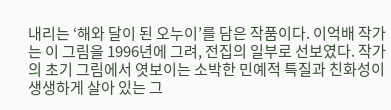내리는 ‘해와 달이 된 오누이’를 담은 작품이다. 이억배 작가는 이 그림을 1996년에 그려, 전집의 일부로 선보였다. 작가의 초기 그림에서 엿보이는 소박한 민예적 특질과 친화성이 생생하게 살아 있는 그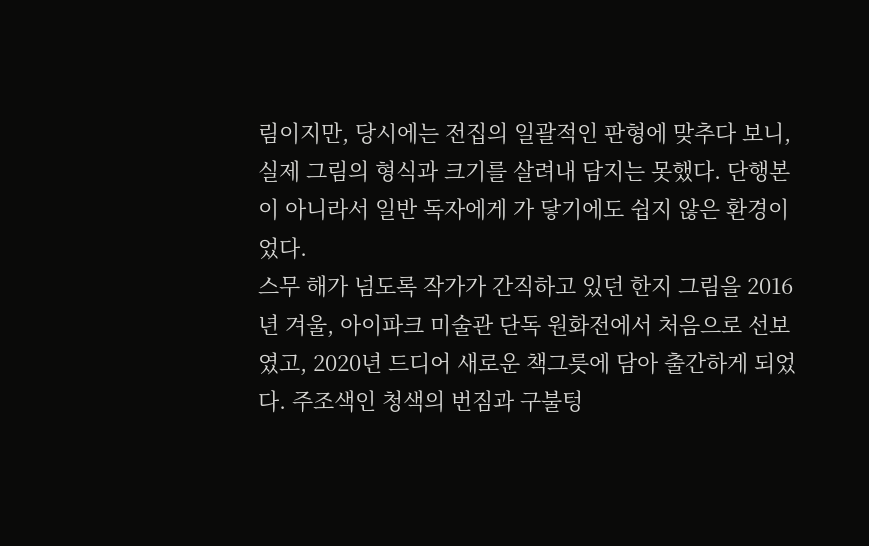림이지만, 당시에는 전집의 일괄적인 판형에 맞추다 보니, 실제 그림의 형식과 크기를 살려내 담지는 못했다. 단행본이 아니라서 일반 독자에게 가 닿기에도 쉽지 않은 환경이었다.
스무 해가 넘도록 작가가 간직하고 있던 한지 그림을 2016년 겨울, 아이파크 미술관 단독 원화전에서 처음으로 선보였고, 2020년 드디어 새로운 책그릇에 담아 출간하게 되었다. 주조색인 청색의 번짐과 구불텅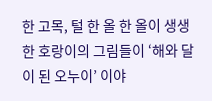한 고목, 털 한 올 한 올이 생생한 호랑이의 그림들이 ‘해와 달이 된 오누이’ 이야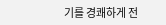기를 경쾌하게 전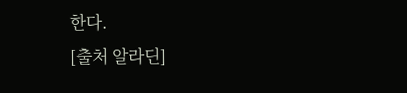한다.
[출처 알라딘]